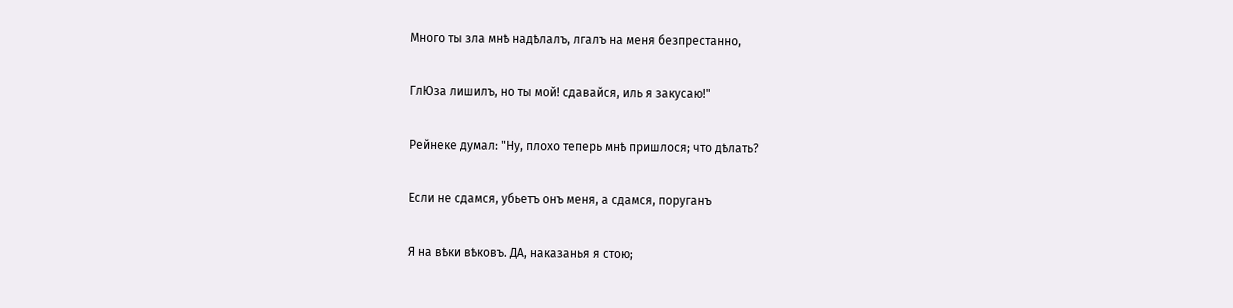Много ты зла мнѣ надѣлалъ, лгалъ на меня безпрестанно,

ГлЮза лишилъ, но ты мой! сдавайся, иль я закусаю!"

Рейнеке думал: "Ну, плохо теперь мнѣ пришлося; что дѣлать?

Если не сдамся, убьетъ онъ меня, а сдамся, поруганъ

Я на вѣки вѣковъ. ДА, наказанья я стою;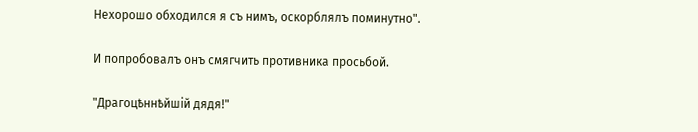Нехорошо обходился я съ нимъ, оскорблялъ поминутно".

И попробовалъ онъ смягчить противника просьбой.

"Драгоцѣннѣйшiй дядя!"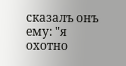сказалъ онъ ему: "я охотно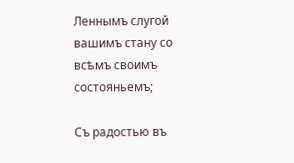Леннымъ слугой вашимъ стану со всѣмъ своимъ состояньемъ;

Съ радостью въ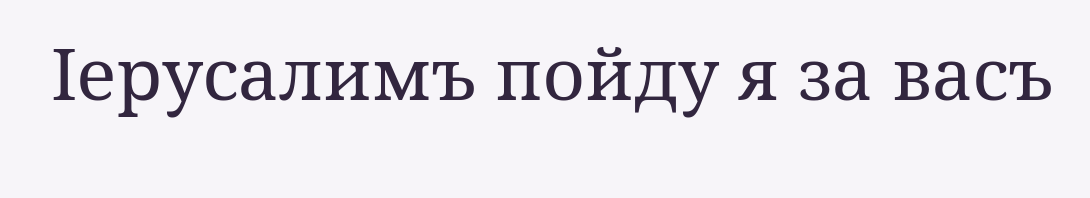Iерусалимъ пойду я за васъ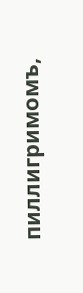пиллигримомъ,